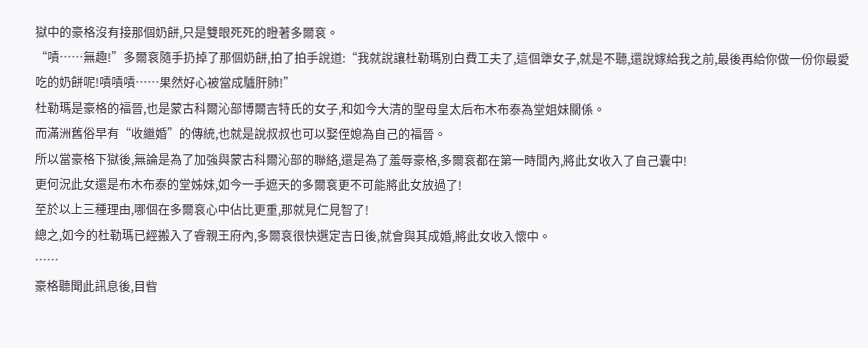獄中的豪格沒有接那個奶餅,只是雙眼死死的瞪著多爾袞。
“嘖……無趣!”多爾袞隨手扔掉了那個奶餅,拍了拍手說道:“我就說讓杜勒瑪別白費工夫了,這個犟女子,就是不聽,還說嫁給我之前,最後再給你做一份你最愛吃的奶餅呢!嘖嘖嘖……果然好心被當成驢肝肺!”
杜勒瑪是豪格的福晉,也是蒙古科爾沁部博爾吉特氏的女子,和如今大清的聖母皇太后布木布泰為堂姐妹關係。
而滿洲舊俗早有“收繼婚”的傳統,也就是說叔叔也可以娶侄媳為自己的福晉。
所以當豪格下獄後,無論是為了加強與蒙古科爾沁部的聯絡,還是為了羞辱豪格,多爾袞都在第一時間內,將此女收入了自己囊中!
更何況此女還是布木布泰的堂姊妹,如今一手遮天的多爾袞更不可能將此女放過了!
至於以上三種理由,哪個在多爾袞心中佔比更重,那就見仁見智了!
總之,如今的杜勒瑪已經搬入了睿親王府內,多爾袞很快選定吉日後,就會與其成婚,將此女收入懷中。
……
豪格聽聞此訊息後,目眥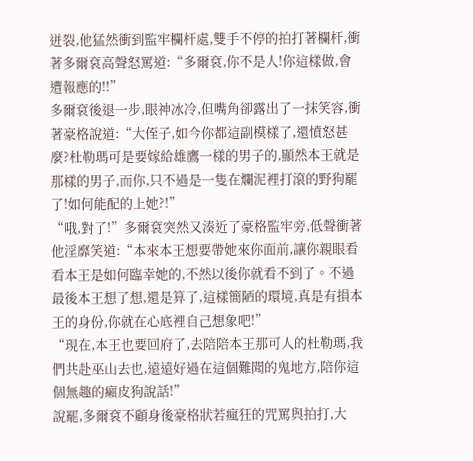迸裂,他猛然衝到監牢欄杆處,雙手不停的拍打著欄杆,衝著多爾袞高聲怒罵道:“多爾袞,你不是人!你這樣做,會遭報應的!!”
多爾袞後退一步,眼神冰冷,但嘴角卻露出了一抹笑容,衝著豪格說道:“大侄子,如今你都這副模樣了,還憤怒甚麼?杜勒瑪可是要嫁給雄鷹一樣的男子的,顯然本王就是那樣的男子,而你,只不過是一隻在爛泥裡打滾的野狗罷了!如何能配的上她?!”
“哦,對了!”多爾袞突然又湊近了豪格監牢旁,低聲衝著他淫靡笑道:“本來本王想要帶她來你面前,讓你親眼看看本王是如何臨幸她的,不然以後你就看不到了。不過最後本王想了想,還是算了,這樣簡陋的環境,真是有損本王的身份,你就在心底裡自己想象吧!”
“現在,本王也要回府了,去陪陪本王那可人的杜勒瑪,我們共赴巫山去也,遠遠好過在這個難聞的鬼地方,陪你這個無趣的癩皮狗說話!”
說罷,多爾袞不顧身後豪格狀若瘋狂的咒罵與拍打,大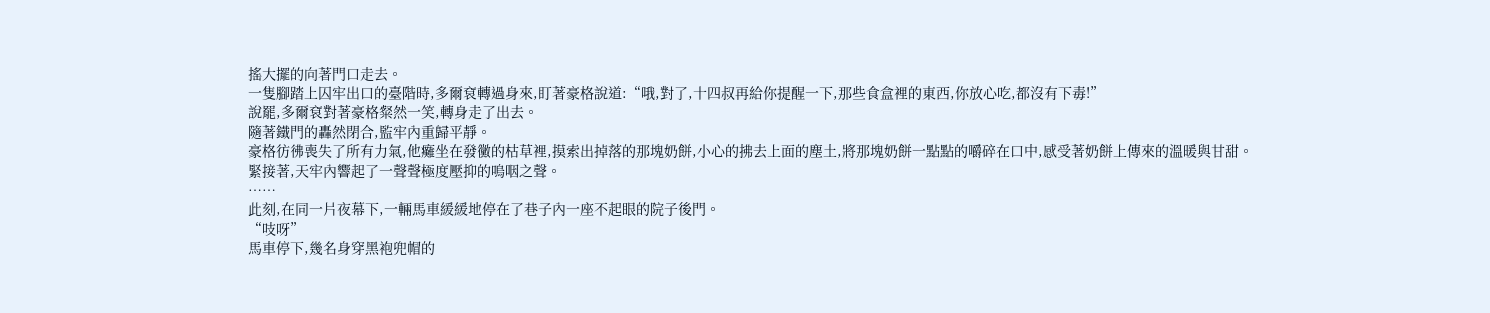搖大擺的向著門口走去。
一隻腳踏上囚牢出口的臺階時,多爾袞轉過身來,盯著豪格說道:“哦,對了,十四叔再給你提醒一下,那些食盒裡的東西,你放心吃,都沒有下毒!”
說罷,多爾袞對著豪格粲然一笑,轉身走了出去。
隨著鐵門的轟然閉合,監牢內重歸平靜。
豪格彷彿喪失了所有力氣,他癱坐在發黴的枯草裡,摸索出掉落的那塊奶餅,小心的拂去上面的塵土,將那塊奶餅一點點的嚼碎在口中,感受著奶餅上傳來的溫暖與甘甜。
緊接著,天牢內響起了一聲聲極度壓抑的嗚咽之聲。
……
此刻,在同一片夜幕下,一輛馬車緩緩地停在了巷子內一座不起眼的院子後門。
“吱呀”
馬車停下,幾名身穿黑袍兜帽的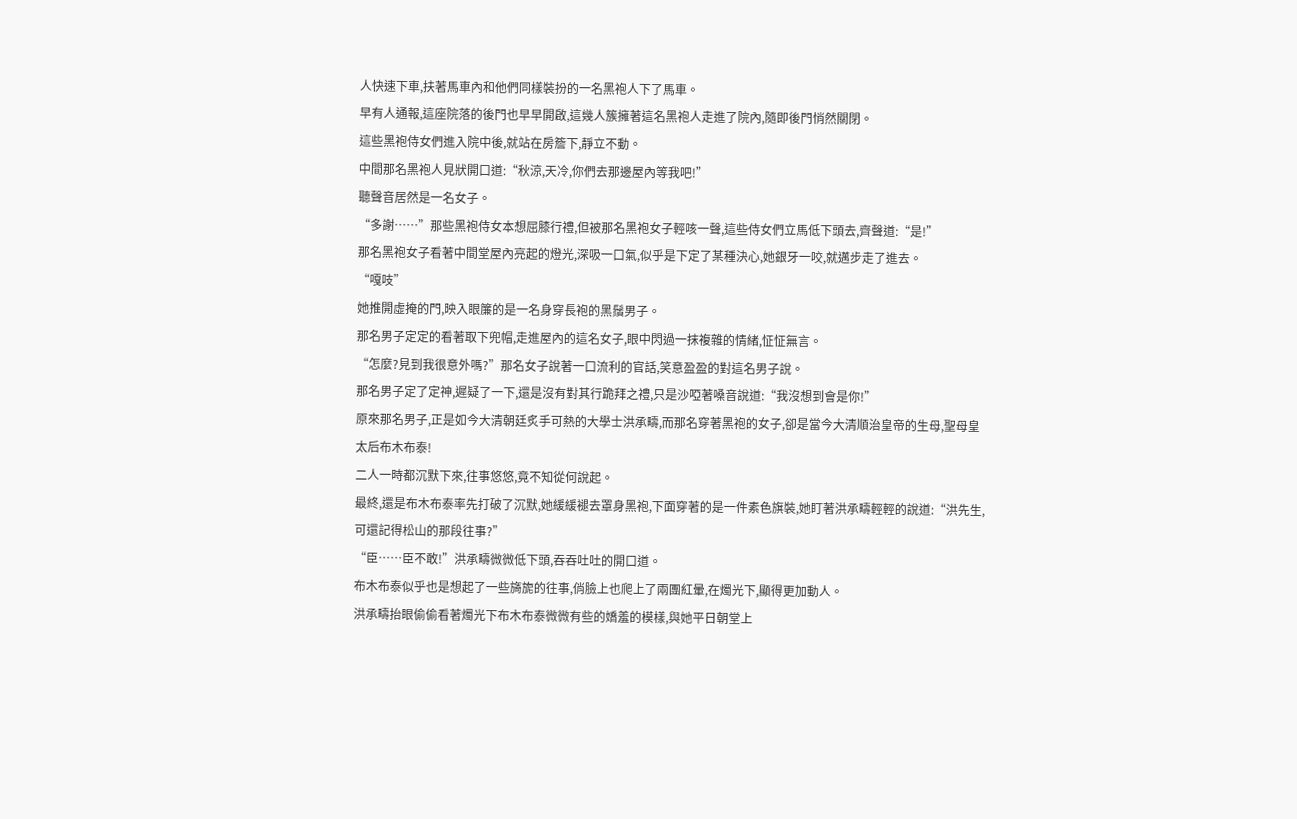人快速下車,扶著馬車內和他們同樣裝扮的一名黑袍人下了馬車。
早有人通報,這座院落的後門也早早開啟,這幾人簇擁著這名黑袍人走進了院內,隨即後門悄然關閉。
這些黑袍侍女們進入院中後,就站在房簷下,靜立不動。
中間那名黑袍人見狀開口道:“秋涼,天冷,你們去那邊屋內等我吧!”
聽聲音居然是一名女子。
“多謝……”那些黑袍侍女本想屈膝行禮,但被那名黑袍女子輕咳一聲,這些侍女們立馬低下頭去,齊聲道:“是!”
那名黑袍女子看著中間堂屋內亮起的燈光,深吸一口氣,似乎是下定了某種決心,她銀牙一咬,就邁步走了進去。
“嘎吱”
她推開虛掩的門,映入眼簾的是一名身穿長袍的黑鬚男子。
那名男子定定的看著取下兜帽,走進屋內的這名女子,眼中閃過一抹複雜的情緒,怔怔無言。
“怎麼?見到我很意外嗎?”那名女子說著一口流利的官話,笑意盈盈的對這名男子說。
那名男子定了定神,遲疑了一下,還是沒有對其行跪拜之禮,只是沙啞著嗓音說道:“我沒想到會是你!”
原來那名男子,正是如今大清朝廷炙手可熱的大學士洪承疇,而那名穿著黑袍的女子,卻是當今大清順治皇帝的生母,聖母皇太后布木布泰!
二人一時都沉默下來,往事悠悠,竟不知從何說起。
最終,還是布木布泰率先打破了沉默,她緩緩褪去罩身黑袍,下面穿著的是一件素色旗裝,她盯著洪承疇輕輕的說道:“洪先生,可還記得松山的那段往事?”
“臣……臣不敢!”洪承疇微微低下頭,吞吞吐吐的開口道。
布木布泰似乎也是想起了一些旖旎的往事,俏臉上也爬上了兩團紅暈,在燭光下,顯得更加動人。
洪承疇抬眼偷偷看著燭光下布木布泰微微有些的嬌羞的模樣,與她平日朝堂上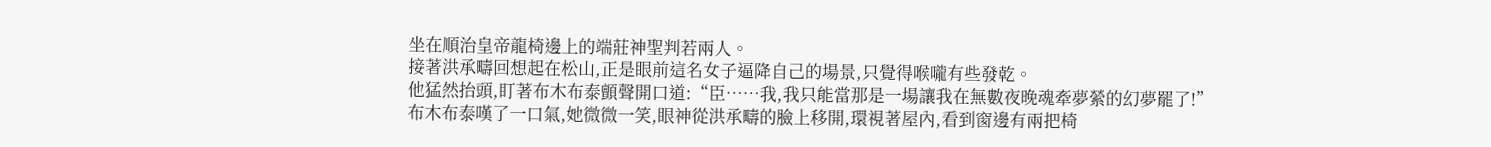坐在順治皇帝龍椅邊上的端莊神聖判若兩人。
接著洪承疇回想起在松山,正是眼前這名女子逼降自己的場景,只覺得喉嚨有些發乾。
他猛然抬頭,盯著布木布泰顫聲開口道:“臣……我,我只能當那是一場讓我在無數夜晚魂牽夢縈的幻夢罷了!”
布木布泰嘆了一口氣,她微微一笑,眼神從洪承疇的臉上移開,環視著屋內,看到窗邊有兩把椅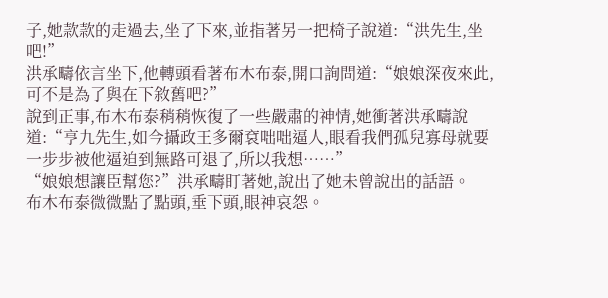子,她款款的走過去,坐了下來,並指著另一把椅子說道:“洪先生,坐吧!”
洪承疇依言坐下,他轉頭看著布木布泰,開口詢問道:“娘娘深夜來此,可不是為了與在下敘舊吧?”
說到正事,布木布泰稍稍恢復了一些嚴肅的神情,她衝著洪承疇說道:“亨九先生,如今攝政王多爾袞咄咄逼人,眼看我們孤兒寡母就要一步步被他逼迫到無路可退了,所以我想……”
“娘娘想讓臣幫您?”洪承疇盯著她,說出了她未曾說出的話語。
布木布泰微微點了點頭,垂下頭,眼神哀怨。